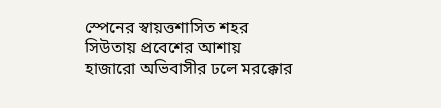স্পেনের স্বায়ত্তশাসিত শহর সিউতায় প্রবেশের আশায় হাজারো অভিবাসীর ঢলে মরক্কোর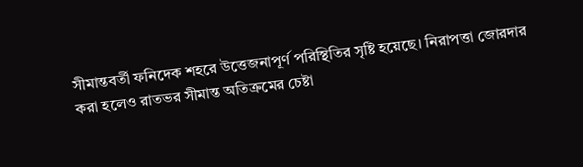সীমান্তবর্তী ফনিদেক শহরে উত্তেজনাপূর্ণ পরিস্থিতির সৃষ্টি হয়েছে। নিরাপত্তা জোরদার করা হলেও রাতভর সীমান্ত অতিক্রমের চেষ্টা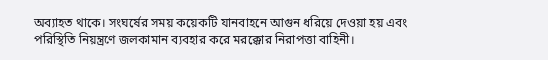অব্যাহত থাকে। সংঘর্ষের সময় কয়েকটি যানবাহনে আগুন ধরিয়ে দেওয়া হয় এবং পরিস্থিতি নিয়ন্ত্রণে জলকামান ব্যবহার করে মরক্কোর নিরাপত্তা বাহিনী।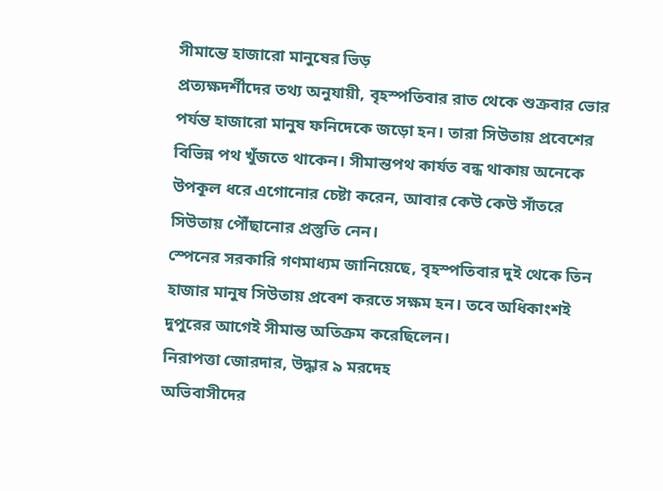সীমান্তে হাজারো মানুষের ভিড়
প্রত্যক্ষদর্শীদের তথ্য অনুযায়ী, বৃহস্পতিবার রাত থেকে শুক্রবার ভোর পর্যন্ত হাজারো মানুষ ফনিদেকে জড়ো হন। তারা সিউতায় প্রবেশের বিভিন্ন পথ খুঁজতে থাকেন। সীমান্তপথ কার্যত বন্ধ থাকায় অনেকে উপকূল ধরে এগোনোর চেষ্টা করেন, আবার কেউ কেউ সাঁতরে সিউতায় পৌঁছানোর প্রস্তুতি নেন।
স্পেনের সরকারি গণমাধ্যম জানিয়েছে, বৃহস্পতিবার দুই থেকে তিন হাজার মানুষ সিউতায় প্রবেশ করতে সক্ষম হন। তবে অধিকাংশই দুপুরের আগেই সীমান্ত অতিক্রম করেছিলেন।
নিরাপত্তা জোরদার, উদ্ধার ৯ মরদেহ
অভিবাসীদের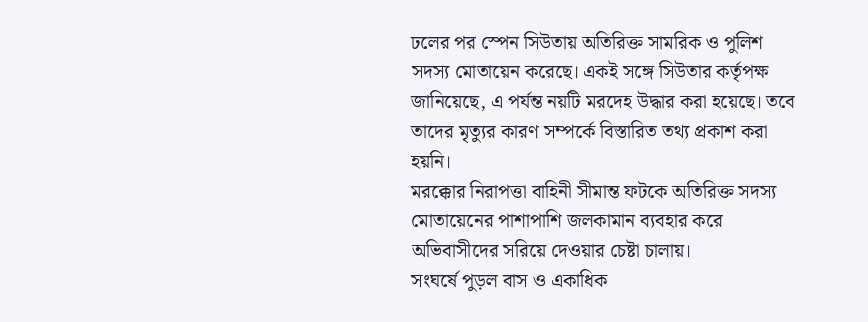ঢলের পর স্পেন সিউতায় অতিরিক্ত সামরিক ও পুলিশ সদস্য মোতায়েন করেছে। একই সঙ্গে সিউতার কর্তৃপক্ষ জানিয়েছে, এ পর্যন্ত নয়টি মরদেহ উদ্ধার করা হয়েছে। তবে তাদের মৃত্যুর কারণ সম্পর্কে বিস্তারিত তথ্য প্রকাশ করা হয়নি।
মরক্কোর নিরাপত্তা বাহিনী সীমান্ত ফটকে অতিরিক্ত সদস্য মোতায়েনের পাশাপাশি জলকামান ব্যবহার করে অভিবাসীদের সরিয়ে দেওয়ার চেষ্টা চালায়।
সংঘর্ষে পুড়ল বাস ও একাধিক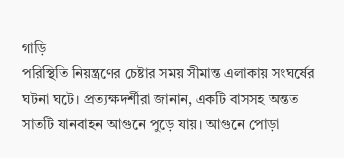গাড়ি
পরিস্থিতি নিয়ন্ত্রণের চেষ্টার সময় সীমান্ত এলাকায় সংঘর্ষের ঘটনা ঘটে। প্রত্যক্ষদর্শীরা জানান, একটি বাসসহ অন্তত সাতটি যানবাহন আগুনে পুড়ে যায়। আগুনে পোড়া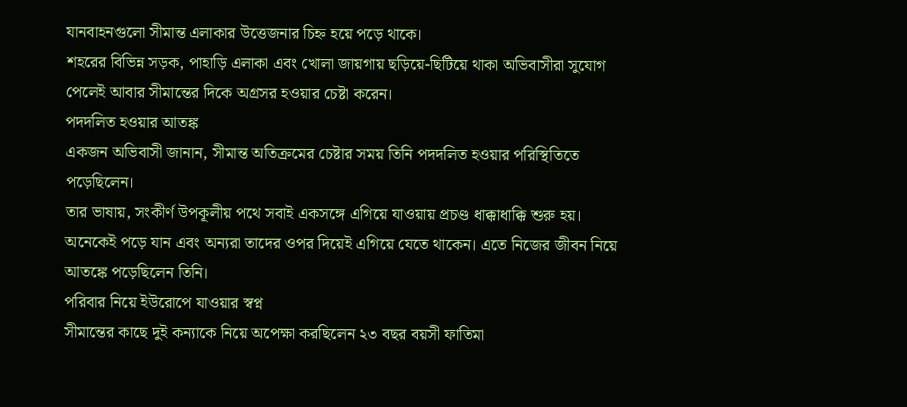যানবাহনগুলো সীমান্ত এলাকার উত্তেজনার চিহ্ন হয়ে পড়ে থাকে।
শহরের বিভিন্ন সড়ক, পাহাড়ি এলাকা এবং খোলা জায়গায় ছড়িয়ে-ছিটিয়ে থাকা অভিবাসীরা সুযোগ পেলেই আবার সীমান্তের দিকে অগ্রসর হওয়ার চেষ্টা করেন।
পদদলিত হওয়ার আতঙ্ক
একজন অভিবাসী জানান, সীমান্ত অতিক্রমের চেষ্টার সময় তিনি পদদলিত হওয়ার পরিস্থিতিতে পড়েছিলেন।
তার ভাষায়, সংকীর্ণ উপকূলীয় পথে সবাই একসঙ্গে এগিয়ে যাওয়ায় প্রচণ্ড ধাক্কাধাক্কি শুরু হয়। অনেকেই পড়ে যান এবং অন্যরা তাদের ওপর দিয়েই এগিয়ে যেতে থাকেন। এতে নিজের জীবন নিয়ে আতঙ্কে পড়েছিলেন তিনি।
পরিবার নিয়ে ইউরোপে যাওয়ার স্বপ্ন
সীমান্তের কাছে দুই কন্যাকে নিয়ে অপেক্ষা করছিলেন ২৩ বছর বয়সী ফাতিমা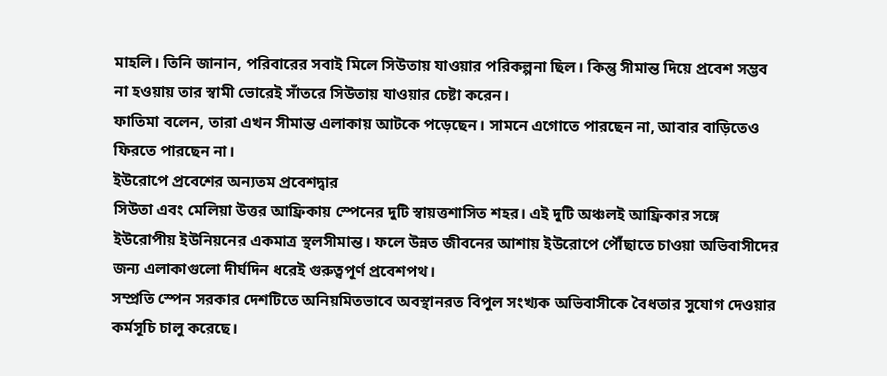মাহলি। তিনি জানান, পরিবারের সবাই মিলে সিউতায় যাওয়ার পরিকল্পনা ছিল। কিন্তু সীমান্ত দিয়ে প্রবেশ সম্ভব না হওয়ায় তার স্বামী ভোরেই সাঁতরে সিউতায় যাওয়ার চেষ্টা করেন।
ফাতিমা বলেন, তারা এখন সীমান্ত এলাকায় আটকে পড়েছেন। সামনে এগোতে পারছেন না, আবার বাড়িতেও ফিরতে পারছেন না।
ইউরোপে প্রবেশের অন্যতম প্রবেশদ্বার
সিউতা এবং মেলিয়া উত্তর আফ্রিকায় স্পেনের দুটি স্বায়ত্তশাসিত শহর। এই দুটি অঞ্চলই আফ্রিকার সঙ্গে ইউরোপীয় ইউনিয়নের একমাত্র স্থলসীমান্ত। ফলে উন্নত জীবনের আশায় ইউরোপে পৌঁছাতে চাওয়া অভিবাসীদের জন্য এলাকাগুলো দীর্ঘদিন ধরেই গুরুত্বপূর্ণ প্রবেশপথ।
সম্প্রতি স্পেন সরকার দেশটিতে অনিয়মিতভাবে অবস্থানরত বিপুল সংখ্যক অভিবাসীকে বৈধতার সুযোগ দেওয়ার কর্মসূচি চালু করেছে।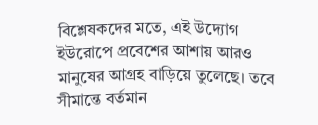বিশ্লেষকদের মতে, এই উদ্যোগ ইউরোপে প্রবেশের আশায় আরও মানুষের আগ্রহ বাড়িয়ে তুলেছে। তবে সীমান্তে বর্তমান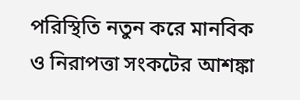পরিস্থিতি নতুন করে মানবিক ও নিরাপত্তা সংকটের আশঙ্কা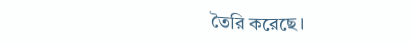তৈরি করেছে।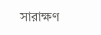সারাক্ষণ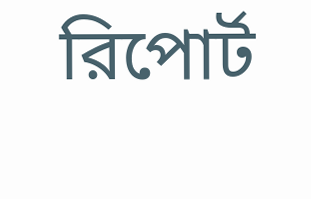রিপোর্ট